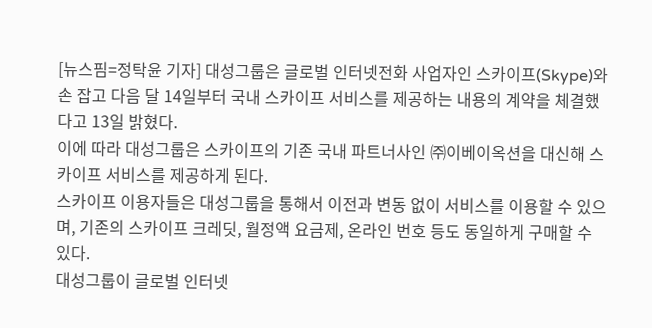[뉴스핌=정탁윤 기자] 대성그룹은 글로벌 인터넷전화 사업자인 스카이프(Skype)와 손 잡고 다음 달 14일부터 국내 스카이프 서비스를 제공하는 내용의 계약을 체결했다고 13일 밝혔다.
이에 따라 대성그룹은 스카이프의 기존 국내 파트너사인 ㈜이베이옥션을 대신해 스카이프 서비스를 제공하게 된다.
스카이프 이용자들은 대성그룹을 통해서 이전과 변동 없이 서비스를 이용할 수 있으며, 기존의 스카이프 크레딧, 월정액 요금제, 온라인 번호 등도 동일하게 구매할 수 있다.
대성그룹이 글로벌 인터넷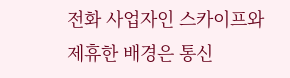전화 사업자인 스카이프와 제휴한 배경은 통신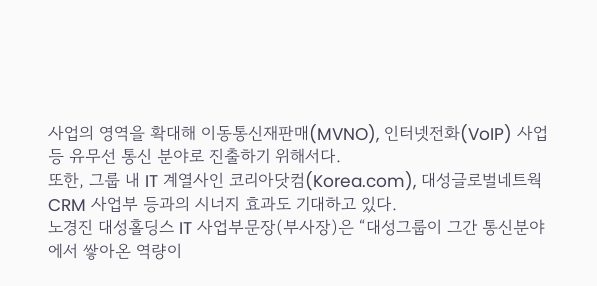사업의 영역을 확대해 이동통신재판매(MVNO), 인터넷전화(VoIP) 사업 등 유무선 통신 분야로 진출하기 위해서다.
또한, 그룹 내 IT 계열사인 코리아닷컴(Korea.com), 대성글로벌네트웍 CRM 사업부 등과의 시너지 효과도 기대하고 있다.
노경진 대성홀딩스 IT 사업부문장(부사장)은 “대성그룹이 그간 통신분야에서 쌓아온 역량이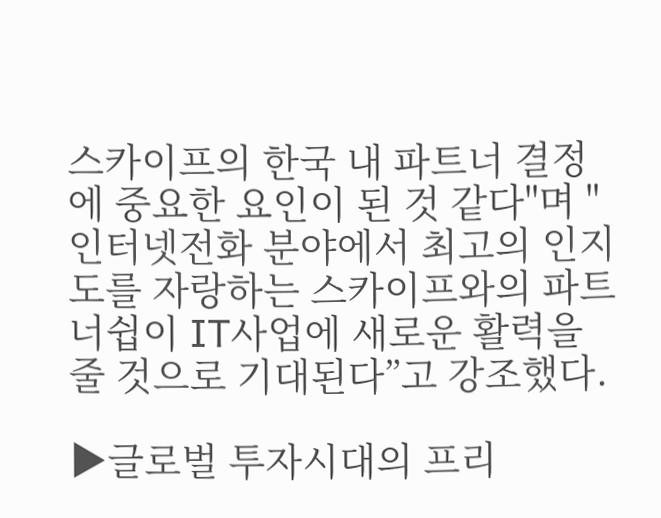스카이프의 한국 내 파트너 결정에 중요한 요인이 된 것 같다"며 "인터넷전화 분야에서 최고의 인지도를 자랑하는 스카이프와의 파트너쉽이 IT사업에 새로운 활력을 줄 것으로 기대된다”고 강조했다.

▶글로벌 투자시대의 프리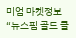미엄 마켓정보 “뉴스핌 골드 클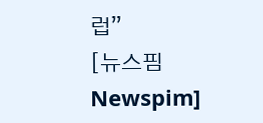럽”
[뉴스핌 Newspim]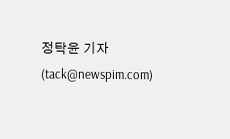정탁윤 기자 (tack@newspim.com)